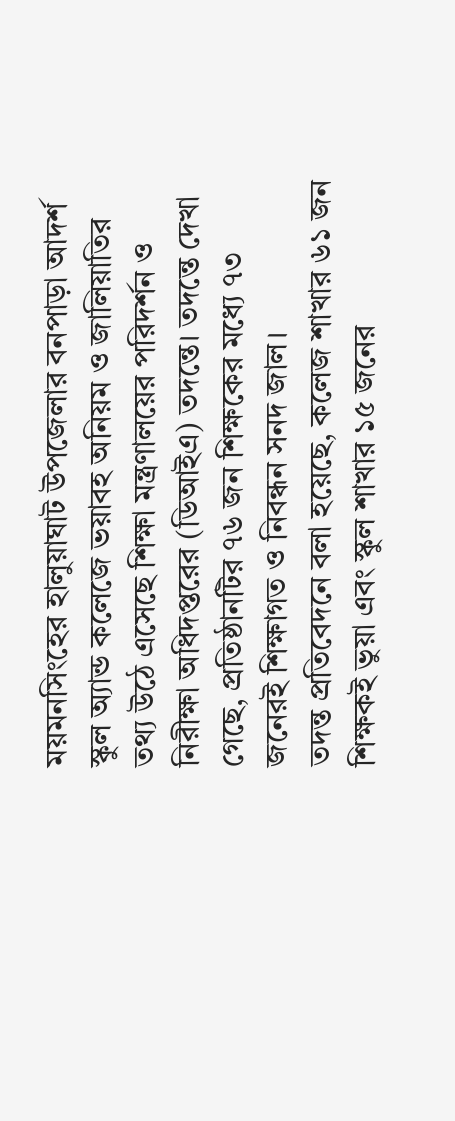ময়মনসিংহের হালুয়াঘাট উপজেলার বনপাড়া আদর্শ স্কুল অ্যান্ড কলেজে ভয়াবহ অনিয়ম ও জালিয়াতির তথ্য উঠে এসেছে শিক্ষা মন্ত্রণালয়ের পরিদর্শন ও নিরীক্ষা অধিদপ্তরের (ডিআইএ) তদন্তে। তদন্তে দেখা গেছে, প্রতিষ্ঠানটির ৭৬ জন শিক্ষকের মধ্যে ৭৩ জনেরই শিক্ষাগত ও নিবন্ধন সনদ জাল।
তদন্ত প্রতিবেদনে বলা হয়েছে, কলেজ শাখার ৬১ জন শিক্ষকই ভুয়া এবং স্কুল শাখার ১৫ জনের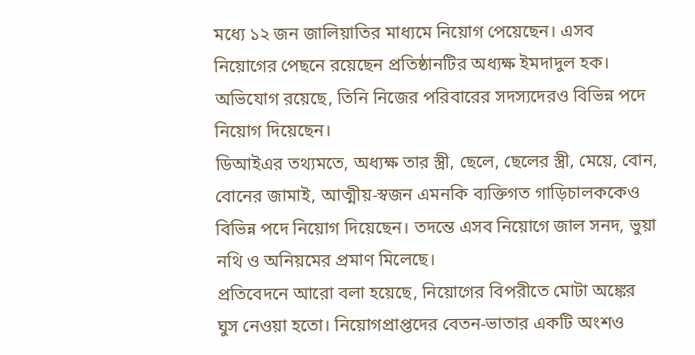মধ্যে ১২ জন জালিয়াতির মাধ্যমে নিয়োগ পেয়েছেন। এসব নিয়োগের পেছনে রয়েছেন প্রতিষ্ঠানটির অধ্যক্ষ ইমদাদুল হক। অভিযোগ রয়েছে, তিনি নিজের পরিবারের সদস্যদেরও বিভিন্ন পদে নিয়োগ দিয়েছেন।
ডিআইএর তথ্যমতে, অধ্যক্ষ তার স্ত্রী, ছেলে, ছেলের স্ত্রী, মেয়ে, বোন, বোনের জামাই, আত্মীয়-স্বজন এমনকি ব্যক্তিগত গাড়িচালককেও বিভিন্ন পদে নিয়োগ দিয়েছেন। তদন্তে এসব নিয়োগে জাল সনদ, ভুয়া নথি ও অনিয়মের প্রমাণ মিলেছে।
প্রতিবেদনে আরো বলা হয়েছে, নিয়োগের বিপরীতে মোটা অঙ্কের ঘুস নেওয়া হতো। নিয়োগপ্রাপ্তদের বেতন-ভাতার একটি অংশও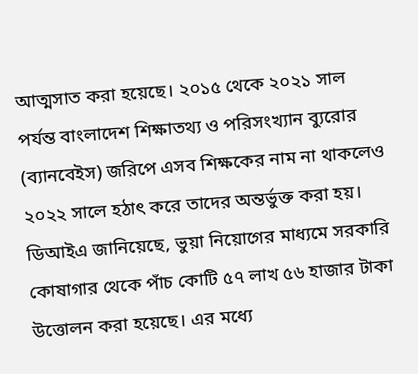আত্মসাত করা হয়েছে। ২০১৫ থেকে ২০২১ সাল পর্যন্ত বাংলাদেশ শিক্ষাতথ্য ও পরিসংখ্যান ব্যুরোর (ব্যানবেইস) জরিপে এসব শিক্ষকের নাম না থাকলেও ২০২২ সালে হঠাৎ করে তাদের অন্তর্ভুক্ত করা হয়।
ডিআইএ জানিয়েছে, ভুয়া নিয়োগের মাধ্যমে সরকারি কোষাগার থেকে পাঁচ কোটি ৫৭ লাখ ৫৬ হাজার টাকা উত্তোলন করা হয়েছে। এর মধ্যে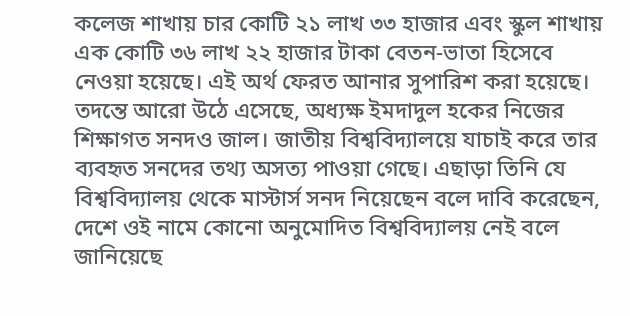কলেজ শাখায় চার কোটি ২১ লাখ ৩৩ হাজার এবং স্কুল শাখায় এক কোটি ৩৬ লাখ ২২ হাজার টাকা বেতন-ভাতা হিসেবে নেওয়া হয়েছে। এই অর্থ ফেরত আনার সুপারিশ করা হয়েছে।
তদন্তে আরো উঠে এসেছে, অধ্যক্ষ ইমদাদুল হকের নিজের শিক্ষাগত সনদও জাল। জাতীয় বিশ্ববিদ্যালয়ে যাচাই করে তার ব্যবহৃত সনদের তথ্য অসত্য পাওয়া গেছে। এছাড়া তিনি যে বিশ্ববিদ্যালয় থেকে মাস্টার্স সনদ নিয়েছেন বলে দাবি করেছেন, দেশে ওই নামে কোনো অনুমোদিত বিশ্ববিদ্যালয় নেই বলে জানিয়েছে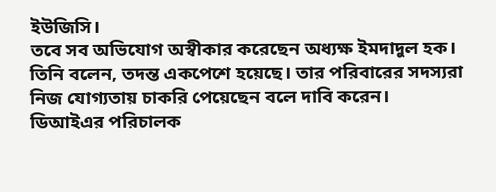ইউজিসি।
তবে সব অভিযোগ অস্বীকার করেছেন অধ্যক্ষ ইমদাদুল হক। তিনি বলেন, তদন্ত একপেশে হয়েছে। তার পরিবারের সদস্যরা নিজ যোগ্যতায় চাকরি পেয়েছেন বলে দাবি করেন।
ডিআইএর পরিচালক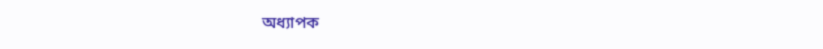অধ্যাপক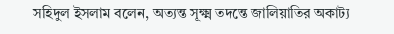সহিদুল ইসলাম বলেন, অত্যন্ত সূক্ষ্ম তদন্তে জালিয়াতির অকাট্য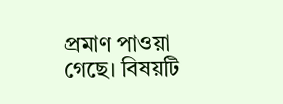প্রমাণ পাওয়া গেছে। বিষয়টি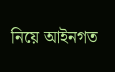নিয়ে আইনগত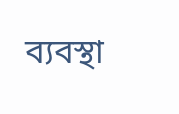ব্যবস্থা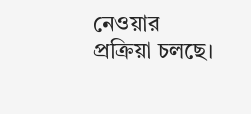নেওয়ার প্রক্রিয়া চলছে।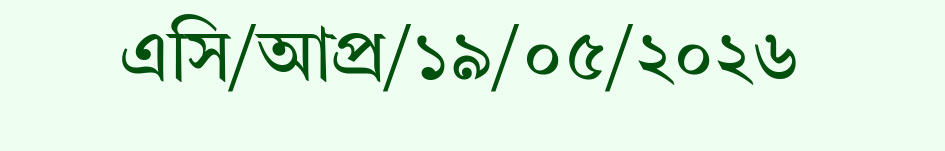এসি/আপ্র/১৯/০৫/২০২৬